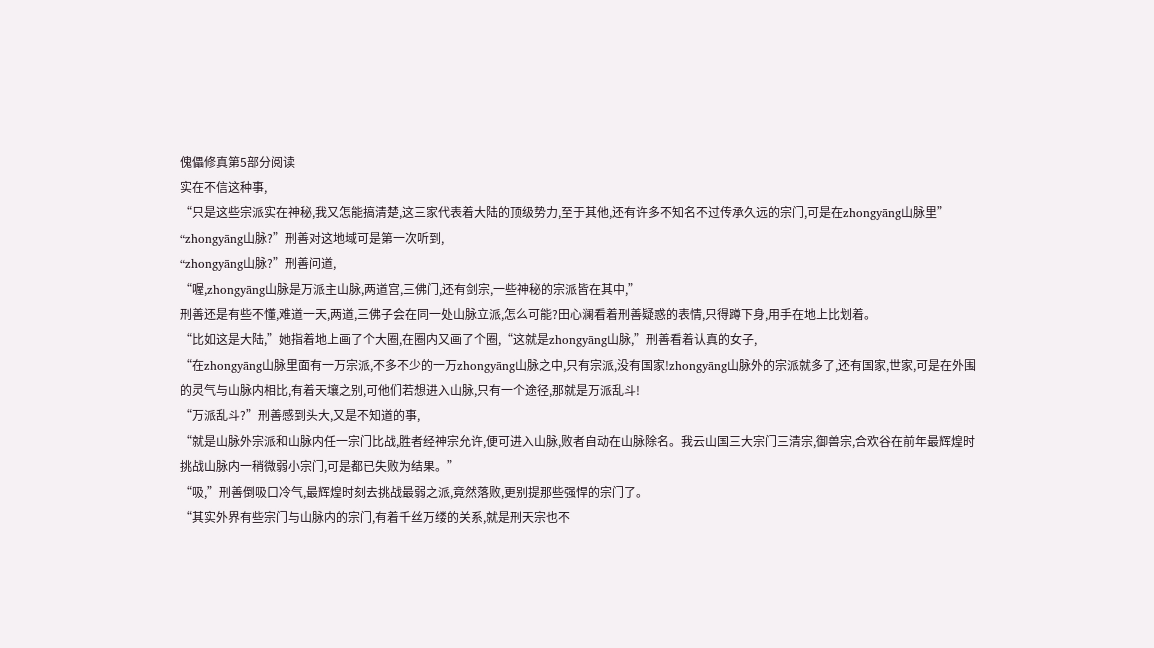傀儡修真第5部分阅读
实在不信这种事,
“只是这些宗派实在神秘,我又怎能搞清楚,这三家代表着大陆的顶级势力,至于其他,还有许多不知名不过传承久远的宗门,可是在zhongyāng山脉里”
“zhongyāng山脉?”刑善对这地域可是第一次听到,
“zhongyāng山脉?”刑善问道,
“喔,zhongyāng山脉是万派主山脉,两道宫,三佛门,还有剑宗,一些神秘的宗派皆在其中,”
刑善还是有些不懂,难道一天,两道,三佛子会在同一处山脉立派,怎么可能?田心澜看着刑善疑惑的表情,只得蹲下身,用手在地上比划着。
“比如这是大陆,”她指着地上画了个大圈,在圈内又画了个圈,“这就是zhongyāng山脉,”刑善看着认真的女子,
“在zhongyāng山脉里面有一万宗派,不多不少的一万zhongyāng山脉之中,只有宗派,没有国家!zhongyāng山脉外的宗派就多了,还有国家,世家,可是在外围的灵气与山脉内相比,有着天壤之别,可他们若想进入山脉,只有一个途径,那就是万派乱斗!
“万派乱斗?”刑善感到头大,又是不知道的事,
“就是山脉外宗派和山脉内任一宗门比战,胜者经神宗允许,便可进入山脉,败者自动在山脉除名。我云山国三大宗门三清宗,御兽宗,合欢谷在前年最辉煌时挑战山脉内一稍微弱小宗门,可是都已失败为结果。”
“吸,”刑善倒吸口冷气,最辉煌时刻去挑战最弱之派,竟然落败,更别提那些强悍的宗门了。
“其实外界有些宗门与山脉内的宗门,有着千丝万缕的关系,就是刑天宗也不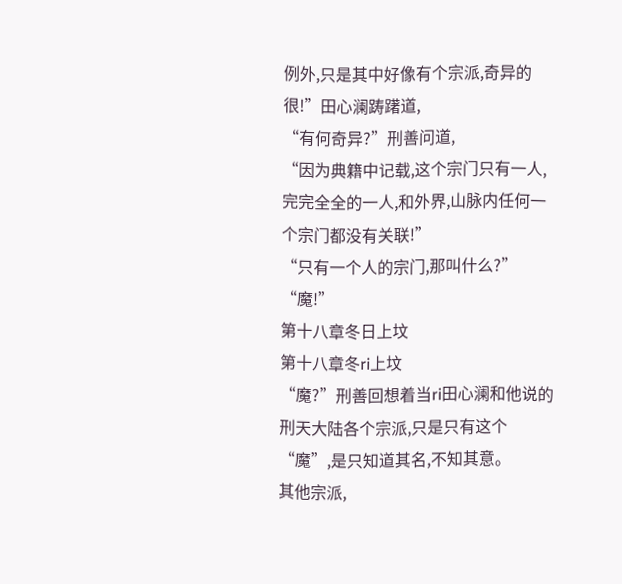例外,只是其中好像有个宗派,奇异的很!”田心澜踌躇道,
“有何奇异?”刑善问道,
“因为典籍中记载,这个宗门只有一人,完完全全的一人,和外界,山脉内任何一个宗门都没有关联!”
“只有一个人的宗门,那叫什么?”
“魔!”
第十八章冬日上坟
第十八章冬ri上坟
“魔?”刑善回想着当ri田心澜和他说的刑天大陆各个宗派,只是只有这个“魔”,是只知道其名,不知其意。
其他宗派,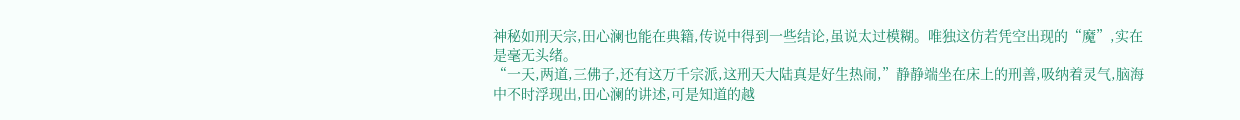神秘如刑天宗,田心澜也能在典籍,传说中得到一些结论,虽说太过模糊。唯独这仿若凭空出现的“魔”,实在是毫无头绪。
“一天,两道,三佛子,还有这万千宗派,这刑天大陆真是好生热闹,”静静端坐在床上的刑善,吸纳着灵气,脑海中不时浮现出,田心澜的讲述,可是知道的越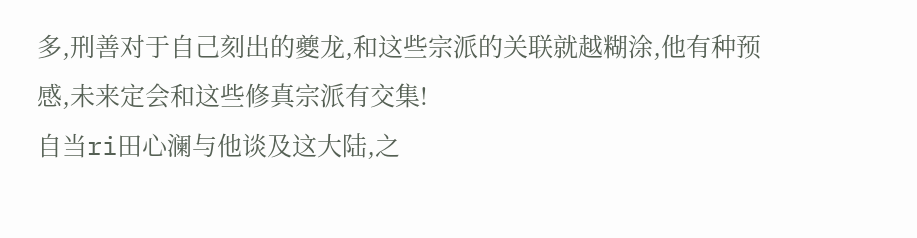多,刑善对于自己刻出的夔龙,和这些宗派的关联就越糊涂,他有种预感,未来定会和这些修真宗派有交集!
自当ri田心澜与他谈及这大陆,之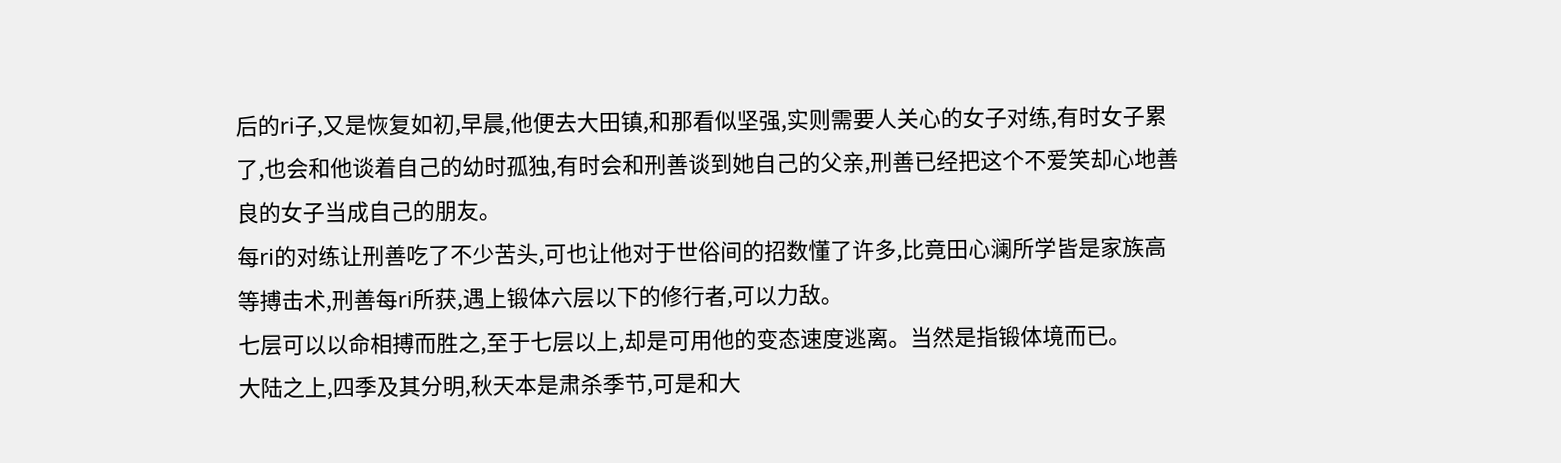后的ri子,又是恢复如初,早晨,他便去大田镇,和那看似坚强,实则需要人关心的女子对练,有时女子累了,也会和他谈着自己的幼时孤独,有时会和刑善谈到她自己的父亲,刑善已经把这个不爱笑却心地善良的女子当成自己的朋友。
每ri的对练让刑善吃了不少苦头,可也让他对于世俗间的招数懂了许多,比竟田心澜所学皆是家族高等搏击术,刑善每ri所获,遇上锻体六层以下的修行者,可以力敌。
七层可以以命相搏而胜之,至于七层以上,却是可用他的变态速度逃离。当然是指锻体境而已。
大陆之上,四季及其分明,秋天本是肃杀季节,可是和大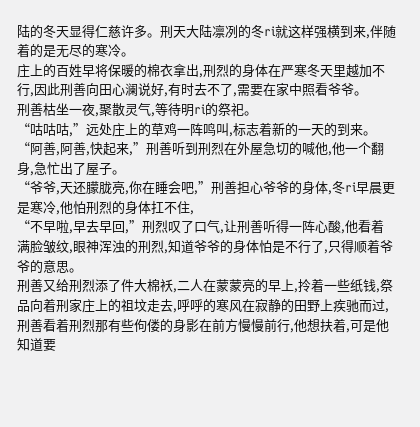陆的冬天显得仁慈许多。刑天大陆凛冽的冬ri就这样强横到来,伴随着的是无尽的寒冷。
庄上的百姓早将保暖的棉衣拿出,刑烈的身体在严寒冬天里越加不行,因此刑善向田心澜说好,有时去不了,需要在家中照看爷爷。
刑善枯坐一夜,聚散灵气,等待明ri的祭祀。
“咕咕咕,”远处庄上的草鸡一阵鸣叫,标志着新的一天的到来。
“阿善,阿善,快起来,”刑善听到刑烈在外屋急切的喊他,他一个翻身,急忙出了屋子。
“爷爷,天还朦胧亮,你在睡会吧,”刑善担心爷爷的身体,冬ri早晨更是寒冷,他怕刑烈的身体扛不住,
“不早啦,早去早回,”刑烈叹了口气,让刑善听得一阵心酸,他看着满脸皱纹,眼神浑浊的刑烈,知道爷爷的身体怕是不行了,只得顺着爷爷的意思。
刑善又给刑烈添了件大棉袄,二人在蒙蒙亮的早上,拎着一些纸钱,祭品向着刑家庄上的祖坟走去,呼呼的寒风在寂静的田野上疾驰而过,刑善看着刑烈那有些佝偻的身影在前方慢慢前行,他想扶着,可是他知道要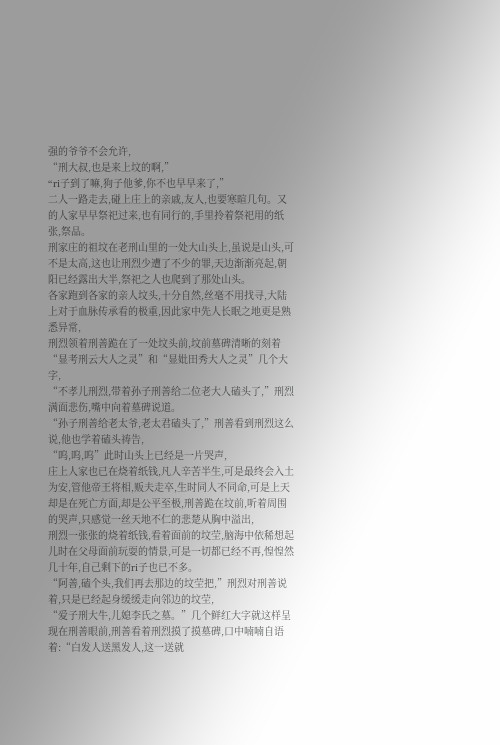强的爷爷不会允许,
“刑大叔,也是来上坟的啊,”
“ri子到了嘛,狗子他爹,你不也早早来了,”
二人一路走去,碰上庄上的亲戚,友人,也要寒暄几句。又的人家早早祭祀过来,也有同行的,手里拎着祭祀用的纸张,祭品。
刑家庄的祖坟在老刑山里的一处大山头上,虽说是山头,可不是太高,这也让刑烈少遭了不少的罪,天边渐渐亮起,朝阳已经露出大半,祭祀之人也爬到了那处山头。
各家跑到各家的亲人坟头,十分自然,丝毫不用找寻,大陆上对于血脉传承看的极重,因此家中先人长眠之地更是熟悉异常,
刑烈领着刑善跪在了一处坟头前,坟前墓碑清晰的刻着“显考刑云大人之灵”和“显妣田秀大人之灵”几个大字,
“不孝儿刑烈,带着孙子刑善给二位老大人磕头了,”刑烈满面悲伤,嘴中向着墓碑说道。
“孙子刑善给老太爷,老太君磕头了,”刑善看到刑烈这么说,他也学着磕头祷告,
“呜,呜,呜”此时山头上已经是一片哭声,
庄上人家也已在烧着纸钱,凡人辛苦半生,可是最终会入土为安,管他帝王将相,贩夫走卒,生时同人不同命,可是上天却是在死亡方面,却是公平至极,刑善跪在坟前,听着周围的哭声,只感觉一丝天地不仁的悲楚从胸中溢出,
刑烈一张张的烧着纸钱,看着面前的坟茔,脑海中依稀想起儿时在父母面前玩耍的情景,可是一切都已经不再,惶惶然几十年,自己剩下的ri子也已不多。
“阿善,磕个头,我们再去那边的坟茔把,”刑烈对刑善说着,只是已经起身缓缓走向邻边的坟茔,
“爱子刑大牛,儿媳李氏之墓。”几个鲜红大字就这样呈现在刑善眼前,刑善看着刑烈摸了摸墓碑,口中喃喃自语着:“白发人送黑发人,这一送就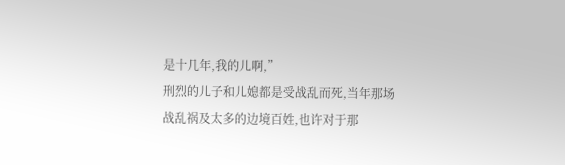是十几年,我的儿啊,”
刑烈的儿子和儿媳都是受战乱而死,当年那场战乱祸及太多的边境百姓,也许对于那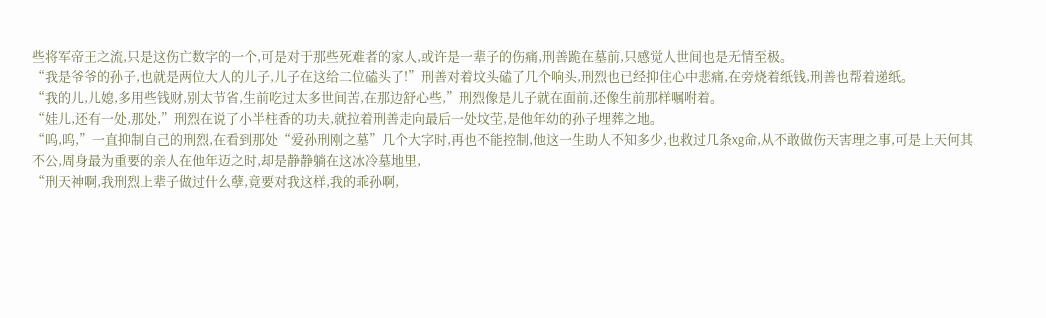些将军帝王之流,只是这伤亡数字的一个,可是对于那些死难者的家人,或许是一辈子的伤痛,刑善跪在墓前,只感觉人世间也是无情至极。
“我是爷爷的孙子,也就是两位大人的儿子,儿子在这给二位磕头了!”刑善对着坟头磕了几个响头,刑烈也已经抑住心中悲痛,在旁烧着纸钱,刑善也帮着递纸。
“我的儿,儿媳,多用些钱财,别太节省,生前吃过太多世间苦,在那边舒心些,”刑烈像是儿子就在面前,还像生前那样嘱咐着。
“娃儿,还有一处,那处,”刑烈在说了小半柱香的功夫,就拉着刑善走向最后一处坟茔,是他年幼的孙子埋葬之地。
“呜,呜,”一直抑制自己的刑烈,在看到那处“爱孙刑刚之墓”几个大字时,再也不能控制,他这一生助人不知多少,也救过几条xg命,从不敢做伤天害理之事,可是上天何其不公,周身最为重要的亲人在他年迈之时,却是静静躺在这冰冷墓地里,
“刑天神啊,我刑烈上辈子做过什么孽,竟要对我这样,我的乖孙啊,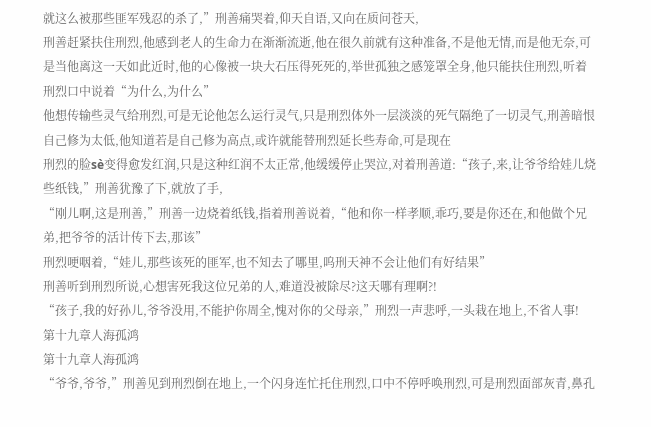就这么被那些匪军残忍的杀了,”刑善痛哭着,仰天自语,又向在质问苍天,
刑善赶紧扶住刑烈,他感到老人的生命力在渐渐流逝,他在很久前就有这种准备,不是他无情,而是他无奈,可是当他离这一天如此近时,他的心像被一块大石压得死死的,举世孤独之感笼罩全身,他只能扶住刑烈,听着刑烈口中说着“为什么,为什么”
他想传输些灵气给刑烈,可是无论他怎么运行灵气,只是刑烈体外一层淡淡的死气隔绝了一切灵气,刑善暗恨自己修为太低,他知道若是自己修为高点,或许就能替刑烈延长些寿命,可是现在
刑烈的脸sè变得愈发红润,只是这种红润不太正常,他缓缓停止哭泣,对着刑善道:“孩子,来,让爷爷给娃儿烧些纸钱,”刑善犹豫了下,就放了手,
“刚儿啊,这是刑善,”刑善一边烧着纸钱,指着刑善说着,“他和你一样孝顺,乖巧,要是你还在,和他做个兄弟,把爷爷的活计传下去,那该”
刑烈哽咽着,“娃儿,那些该死的匪军,也不知去了哪里,呜刑天神不会让他们有好结果”
刑善听到刑烈所说,心想害死我这位兄弟的人,难道没被除尽?这天哪有理啊?!
“孩子,我的好孙儿,爷爷没用,不能护你周全,愧对你的父母亲,”刑烈一声悲呼,一头栽在地上,不省人事!
第十九章人海孤鸿
第十九章人海孤鸿
“爷爷,爷爷,”刑善见到刑烈倒在地上,一个闪身连忙托住刑烈,口中不停呼唤刑烈,可是刑烈面部灰青,鼻孔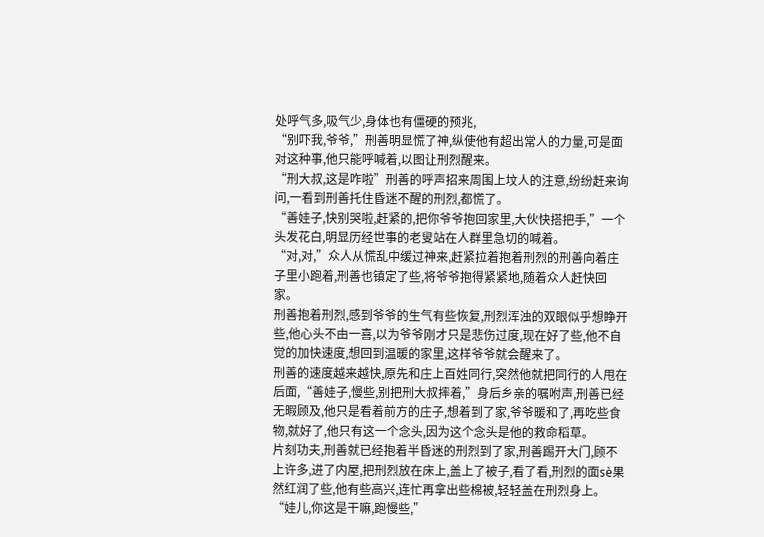处呼气多,吸气少,身体也有僵硬的预兆,
“别吓我,爷爷,”刑善明显慌了神,纵使他有超出常人的力量,可是面对这种事,他只能呼喊着,以图让刑烈醒来。
“刑大叔,这是咋啦”刑善的呼声招来周围上坟人的注意,纷纷赶来询问,一看到刑善托住昏迷不醒的刑烈,都慌了。
“善娃子,快别哭啦,赶紧的,把你爷爷抱回家里,大伙快搭把手,”一个头发花白,明显历经世事的老叟站在人群里急切的喊着。
“对,对,”众人从慌乱中缓过神来,赶紧拉着抱着刑烈的刑善向着庄子里小跑着,刑善也镇定了些,将爷爷抱得紧紧地,随着众人赶快回家。
刑善抱着刑烈,感到爷爷的生气有些恢复,刑烈浑浊的双眼似乎想睁开些,他心头不由一喜,以为爷爷刚才只是悲伤过度,现在好了些,他不自觉的加快速度,想回到温暖的家里,这样爷爷就会醒来了。
刑善的速度越来越快,原先和庄上百姓同行,突然他就把同行的人甩在后面,“善娃子,慢些,别把刑大叔摔着,”身后乡亲的嘱咐声,刑善已经无暇顾及,他只是看着前方的庄子,想着到了家,爷爷暖和了,再吃些食物,就好了,他只有这一个念头,因为这个念头是他的救命稻草。
片刻功夫,刑善就已经抱着半昏迷的刑烈到了家,刑善踢开大门,顾不上许多,进了内屋,把刑烈放在床上,盖上了被子,看了看,刑烈的面sè果然红润了些,他有些高兴,连忙再拿出些棉被,轻轻盖在刑烈身上。
“娃儿,你这是干嘛,跑慢些,”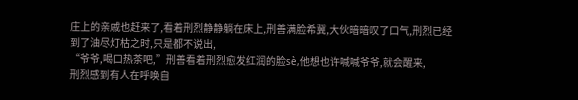庄上的亲戚也赶来了,看着刑烈静静躺在床上,刑善满脸希冀,大伙暗暗叹了口气,刑烈已经到了油尽灯枯之时,只是都不说出,
“爷爷,喝口热茶吧,”刑善看着刑烈愈发红润的脸sè,他想也许喊喊爷爷,就会醒来,
刑烈感到有人在呼唤自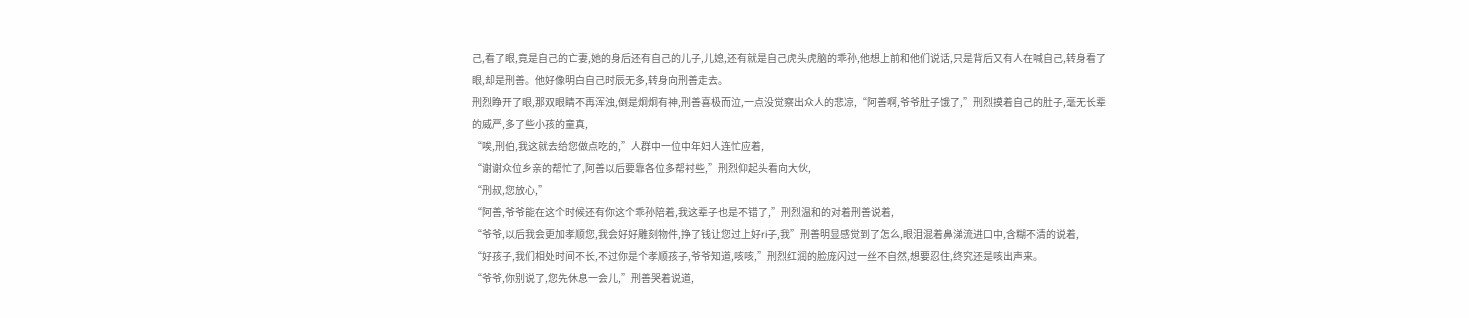己,看了眼,竟是自己的亡妻,她的身后还有自己的儿子,儿媳,还有就是自己虎头虎脑的乖孙,他想上前和他们说话,只是背后又有人在喊自己,转身看了眼,却是刑善。他好像明白自己时辰无多,转身向刑善走去。
刑烈睁开了眼,那双眼睛不再浑浊,倒是炯炯有神,刑善喜极而泣,一点没觉察出众人的悲凉,“阿善啊,爷爷肚子饿了,”刑烈摸着自己的肚子,毫无长辈的威严,多了些小孩的童真,
“唉,刑伯,我这就去给您做点吃的,”人群中一位中年妇人连忙应着,
“谢谢众位乡亲的帮忙了,阿善以后要靠各位多帮衬些,”刑烈仰起头看向大伙,
“刑叔,您放心,”
“阿善,爷爷能在这个时候还有你这个乖孙陪着,我这辈子也是不错了,”刑烈温和的对着刑善说着,
“爷爷,以后我会更加孝顺您,我会好好雕刻物件,挣了钱让您过上好ri子,我”刑善明显感觉到了怎么,眼泪混着鼻涕流进口中,含糊不清的说着,
“好孩子,我们相处时间不长,不过你是个孝顺孩子,爷爷知道,咳咳,”刑烈红润的脸庞闪过一丝不自然,想要忍住,终究还是咳出声来。
“爷爷,你别说了,您先休息一会儿,”刑善哭着说道,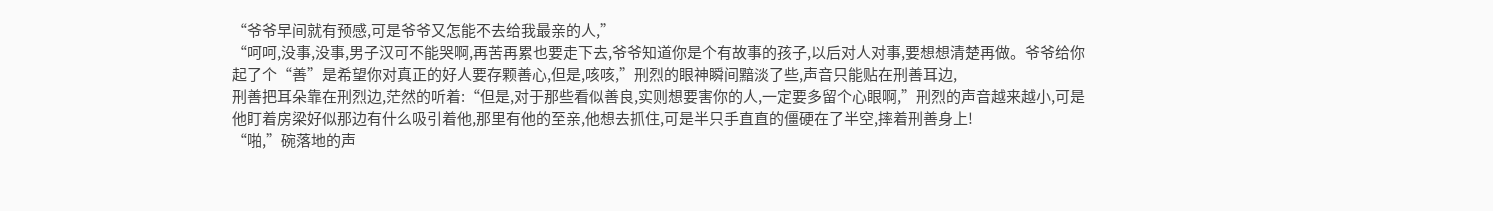“爷爷早间就有预感,可是爷爷又怎能不去给我最亲的人,”
“呵呵,没事,没事,男子汉可不能哭啊,再苦再累也要走下去,爷爷知道你是个有故事的孩子,以后对人对事,要想想清楚再做。爷爷给你起了个“善”是希望你对真正的好人要存颗善心,但是,咳咳,”刑烈的眼神瞬间黯淡了些,声音只能贴在刑善耳边,
刑善把耳朵靠在刑烈边,茫然的听着:“但是,对于那些看似善良,实则想要害你的人,一定要多留个心眼啊,”刑烈的声音越来越小,可是他盯着房梁好似那边有什么吸引着他,那里有他的至亲,他想去抓住,可是半只手直直的僵硬在了半空,摔着刑善身上!
“啪,”碗落地的声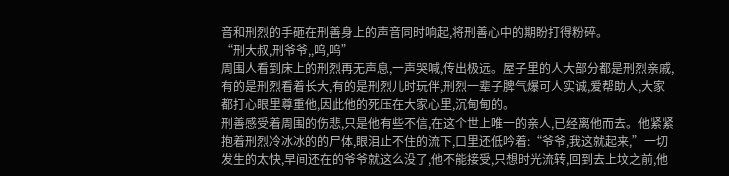音和刑烈的手砸在刑善身上的声音同时响起,将刑善心中的期盼打得粉碎。
“刑大叔,刑爷爷,,呜,呜”
周围人看到床上的刑烈再无声息,一声哭喊,传出极远。屋子里的人大部分都是刑烈亲戚,有的是刑烈看着长大,有的是刑烈儿时玩伴,刑烈一辈子脾气爆可人实诚,爱帮助人,大家都打心眼里尊重他,因此他的死压在大家心里,沉甸甸的。
刑善感受着周围的伤悲,只是他有些不信,在这个世上唯一的亲人,已经离他而去。他紧紧抱着刑烈冷冰冰的的尸体,眼泪止不住的流下,口里还低吟着:“爷爷,我这就起来,”一切发生的太快,早间还在的爷爷就这么没了,他不能接受,只想时光流转,回到去上坟之前,他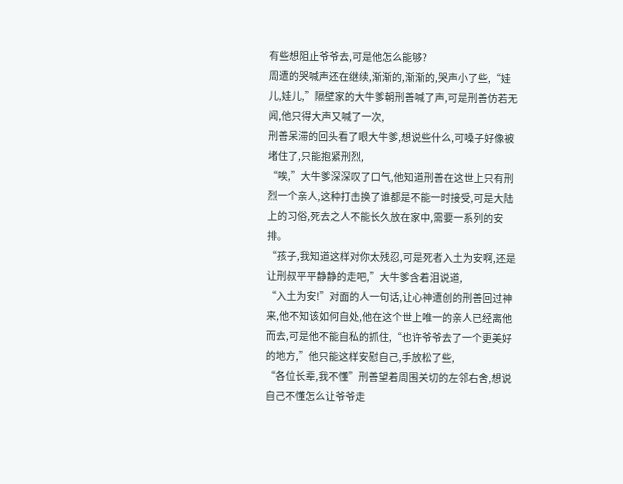有些想阻止爷爷去,可是他怎么能够?
周遭的哭喊声还在继续,渐渐的,渐渐的,哭声小了些,“娃儿,娃儿,”隔壁家的大牛爹朝刑善喊了声,可是刑善仿若无闻,他只得大声又喊了一次,
刑善呆滞的回头看了眼大牛爹,想说些什么,可嗓子好像被堵住了,只能抱紧刑烈,
“唉,”大牛爹深深叹了口气,他知道刑善在这世上只有刑烈一个亲人,这种打击换了谁都是不能一时接受,可是大陆上的习俗,死去之人不能长久放在家中,需要一系列的安排。
“孩子,我知道这样对你太残忍,可是死者入土为安啊,还是让刑叔平平静静的走吧,”大牛爹含着泪说道,
“入土为安!”对面的人一句话,让心神遭创的刑善回过神来,他不知该如何自处,他在这个世上唯一的亲人已经离他而去,可是他不能自私的抓住,“也许爷爷去了一个更美好的地方,”他只能这样安慰自己,手放松了些,
“各位长辈,我不懂”刑善望着周围关切的左邻右舍,想说自己不懂怎么让爷爷走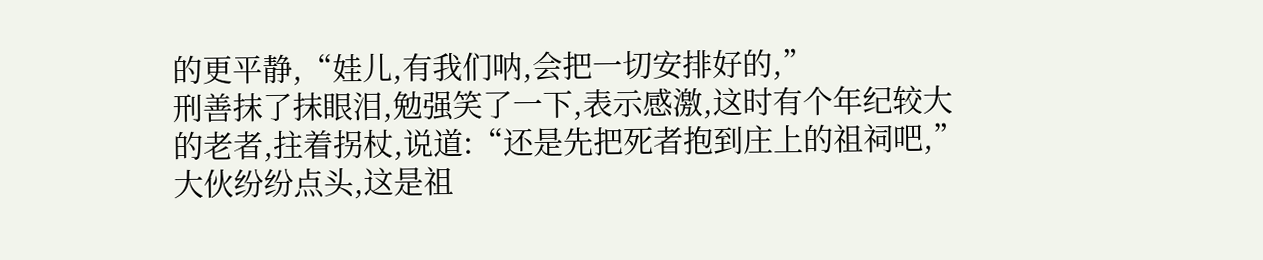的更平静,“娃儿,有我们呐,会把一切安排好的,”
刑善抹了抹眼泪,勉强笑了一下,表示感激,这时有个年纪较大的老者,拄着拐杖,说道:“还是先把死者抱到庄上的祖祠吧,”
大伙纷纷点头,这是祖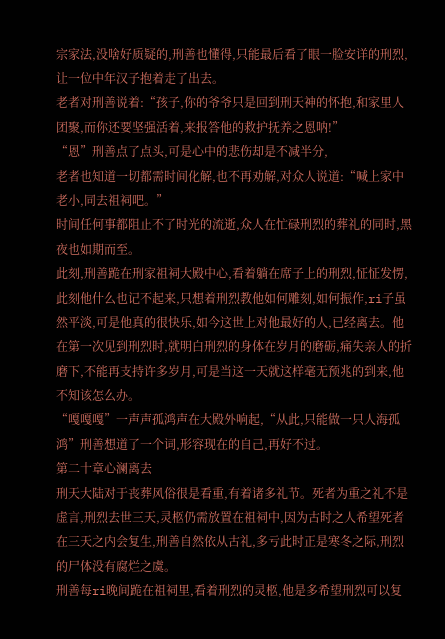宗家法,没啥好质疑的,刑善也懂得,只能最后看了眼一脸安详的刑烈,让一位中年汉子抱着走了出去。
老者对刑善说着:“孩子,你的爷爷只是回到刑天神的怀抱,和家里人团聚,而你还要坚强活着,来报答他的救护抚养之恩呐!”
“恩”刑善点了点头,可是心中的悲伤却是不减半分,
老者也知道一切都需时间化解,也不再劝解,对众人说道:“喊上家中老小,同去祖祠吧。”
时间任何事都阻止不了时光的流逝,众人在忙碌刑烈的葬礼的同时,黑夜也如期而至。
此刻,刑善跪在刑家祖祠大殿中心,看着躺在席子上的刑烈,怔怔发愣,此刻他什么也记不起来,只想着刑烈教他如何雕刻,如何振作,ri子虽然平淡,可是他真的很快乐,如今这世上对他最好的人,已经离去。他在第一次见到刑烈时,就明白刑烈的身体在岁月的磨砺,痛失亲人的折磨下,不能再支持许多岁月,可是当这一天就这样毫无预兆的到来,他不知该怎么办。
“嘎嘎嘎”一声声孤鸿声在大殿外响起,“从此,只能做一只人海孤鸿”刑善想道了一个词,形容现在的自己,再好不过。
第二十章心澜离去
刑天大陆对于丧葬风俗很是看重,有着诸多礼节。死者为重之礼不是虚言,刑烈去世三天,灵柩仍需放置在祖祠中,因为古时之人希望死者在三天之内会复生,刑善自然依从古礼,多亏此时正是寒冬之际,刑烈的尸体没有腐烂之虞。
刑善每ri晚间跪在祖祠里,看着刑烈的灵柩,他是多希望刑烈可以复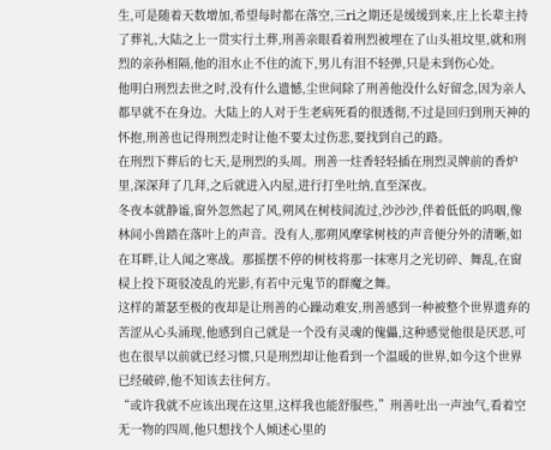生,可是随着天数增加,希望每时都在落空,三ri之期还是缓缓到来,庄上长辈主持了葬礼,大陆之上一贯实行土葬,刑善亲眼看着刑烈被埋在了山头祖坟里,就和刑烈的亲孙相隔,他的泪水止不住的流下,男儿有泪不轻弹,只是未到伤心处。
他明白刑烈去世之时,没有什么遗憾,尘世间除了刑善他没什么好留念,因为亲人都早就不在身边。大陆上的人对于生老病死看的很透彻,不过是回归到刑天神的怀抱,刑善也记得刑烈走时让他不要太过伤悲,要找到自己的路。
在刑烈下葬后的七天,是刑烈的头周。刑善一炷香轻轻插在刑烈灵牌前的香炉里,深深拜了几拜,之后就进入内屋,进行打坐吐纳,直至深夜。
冬夜本就静谧,窗外忽然起了风,朔风在树枝间流过,沙沙沙,伴着低低的呜咽,像林间小兽踏在落叶上的声音。没有人,那朔风摩挲树枝的声音便分外的清晰,如在耳畔,让人闻之寒战。那摇摆不停的树枝将那一抹寒月之光切碎、舞乱,在窗棂上投下斑驳凌乱的光影,有若中元鬼节的群魔之舞。
这样的萧瑟至极的夜却是让刑善的心躁动难安,刑善感到一种被整个世界遗弃的苦涩从心头涌现,他感到自己就是一个没有灵魂的傀儡,这种感觉他很是厌恶,可也在很早以前就已经习惯,只是刑烈却让他看到一个温暖的世界,如今这个世界已经破碎,他不知该去往何方。
“或许我就不应该出现在这里,这样我也能舒服些,”刑善吐出一声浊气,看着空无一物的四周,他只想找个人倾述心里的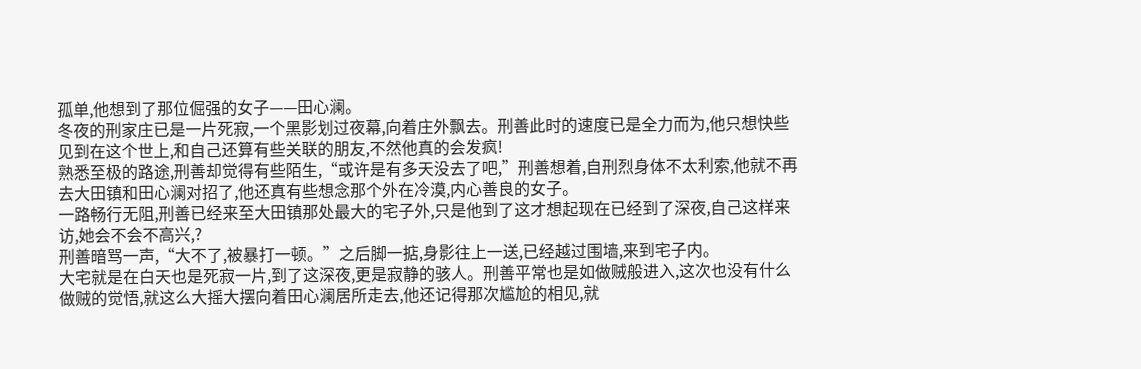孤单,他想到了那位倔强的女子——田心澜。
冬夜的刑家庄已是一片死寂,一个黑影划过夜幕,向着庄外飘去。刑善此时的速度已是全力而为,他只想快些见到在这个世上,和自己还算有些关联的朋友,不然他真的会发疯!
熟悉至极的路途,刑善却觉得有些陌生,“或许是有多天没去了吧,”刑善想着,自刑烈身体不太利索,他就不再去大田镇和田心澜对招了,他还真有些想念那个外在冷漠,内心善良的女子。
一路畅行无阻,刑善已经来至大田镇那处最大的宅子外,只是他到了这才想起现在已经到了深夜,自己这样来访,她会不会不高兴,?
刑善暗骂一声,“大不了,被暴打一顿。”之后脚一掂,身影往上一送,已经越过围墙,来到宅子内。
大宅就是在白天也是死寂一片,到了这深夜,更是寂静的骇人。刑善平常也是如做贼般进入,这次也没有什么做贼的觉悟,就这么大摇大摆向着田心澜居所走去,他还记得那次尴尬的相见,就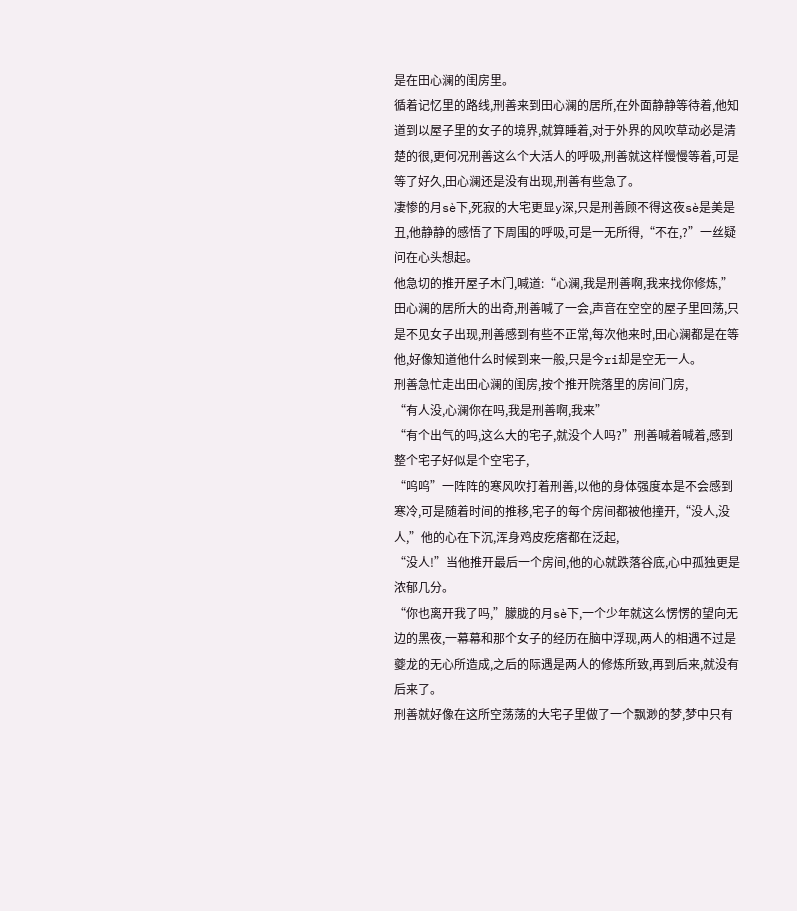是在田心澜的闺房里。
循着记忆里的路线,刑善来到田心澜的居所,在外面静静等待着,他知道到以屋子里的女子的境界,就算睡着,对于外界的风吹草动必是清楚的很,更何况刑善这么个大活人的呼吸,刑善就这样慢慢等着,可是等了好久,田心澜还是没有出现,刑善有些急了。
凄惨的月sè下,死寂的大宅更显y深,只是刑善顾不得这夜sè是美是丑,他静静的感悟了下周围的呼吸,可是一无所得,“不在,?”一丝疑问在心头想起。
他急切的推开屋子木门,喊道:“心澜,我是刑善啊,我来找你修炼,”田心澜的居所大的出奇,刑善喊了一会,声音在空空的屋子里回荡,只是不见女子出现,刑善感到有些不正常,每次他来时,田心澜都是在等他,好像知道他什么时候到来一般,只是今ri却是空无一人。
刑善急忙走出田心澜的闺房,按个推开院落里的房间门房,
“有人没,心澜你在吗,我是刑善啊,我来”
“有个出气的吗,这么大的宅子,就没个人吗?”刑善喊着喊着,感到整个宅子好似是个空宅子,
“呜呜”一阵阵的寒风吹打着刑善,以他的身体强度本是不会感到寒冷,可是随着时间的推移,宅子的每个房间都被他撞开,“没人,没人,”他的心在下沉,浑身鸡皮疙瘩都在泛起,
“没人!”当他推开最后一个房间,他的心就跌落谷底,心中孤独更是浓郁几分。
“你也离开我了吗,”朦胧的月sè下,一个少年就这么愣愣的望向无边的黑夜,一幕幕和那个女子的经历在脑中浮现,两人的相遇不过是夔龙的无心所造成,之后的际遇是两人的修炼所致,再到后来,就没有后来了。
刑善就好像在这所空荡荡的大宅子里做了一个飘渺的梦,梦中只有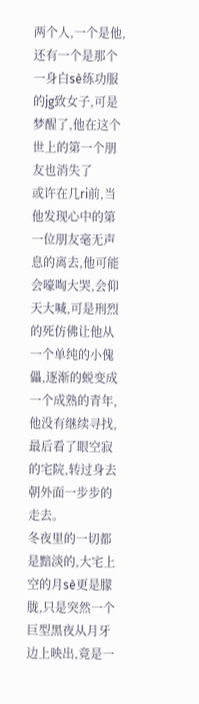两个人,一个是他,还有一个是那个一身白sè练功服的jg致女子,可是梦醒了,他在这个世上的第一个朋友也消失了
或许在几ri前,当他发现心中的第一位朋友毫无声息的离去,他可能会嚎啕大哭,会仰天大喊,可是刑烈的死仿佛让他从一个单纯的小傀儡,逐渐的蜕变成一个成熟的青年,他没有继续寻找,最后看了眼空寂的宅院,转过身去朝外面一步步的走去。
冬夜里的一切都是黯淡的,大宅上空的月sè更是朦胧,只是突然一个巨型黑夜从月牙边上映出,竟是一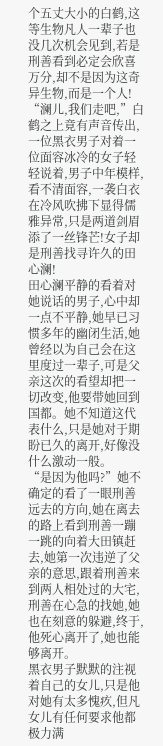个五丈大小的白鹤,这等生物凡人一辈子也没几次机会见到,若是刑善看到必定会欣喜万分,却不是因为这奇异生物,而是一个人!
“澜儿,我们走吧,”白鹤之上竟有声音传出,一位黑衣男子对着一位面容冰冷的女子轻轻说着,男子中年模样,看不清面容,一袭白衣在冷风吹拂下显得儒雅异常,只是两道剑眉添了一丝锋芒!女子却是刑善找寻许久的田心澜!
田心澜平静的看着对她说话的男子,心中却一点不平静,她早已习惯多年的幽闭生活,她曾经以为自己会在这里度过一辈子,可是父亲这次的看望却把一切改变,他要带她回到国都。她不知道这代表什么,只是她对于期盼已久的离开,好像没什么激动一般。
“是因为他吗?”她不确定的看了一眼刑善远去的方向,她在离去的路上看到刑善一蹦一跳的向着大田镇赶去,她第一次违逆了父亲的意思,跟着刑善来到两人相处过的大宅,刑善在心急的找她,她也在刻意的躲避,终于,他死心离开了,她也能够离开。
黑衣男子默默的注视着自己的女儿,只是他对她有太多愧疚,但凡女儿有任何要求他都极力满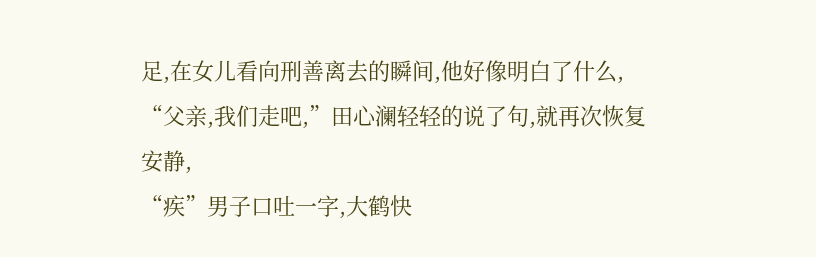足,在女儿看向刑善离去的瞬间,他好像明白了什么,
“父亲,我们走吧,”田心澜轻轻的说了句,就再次恢复安静,
“疾”男子口吐一字,大鹤快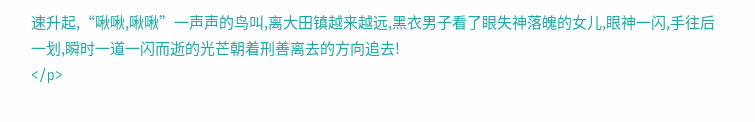速升起,“啾啾,啾啾”一声声的鸟叫,离大田镇越来越远,黑衣男子看了眼失神落魄的女儿,眼神一闪,手往后一划,瞬时一道一闪而逝的光芒朝着刑善离去的方向追去!
</p>